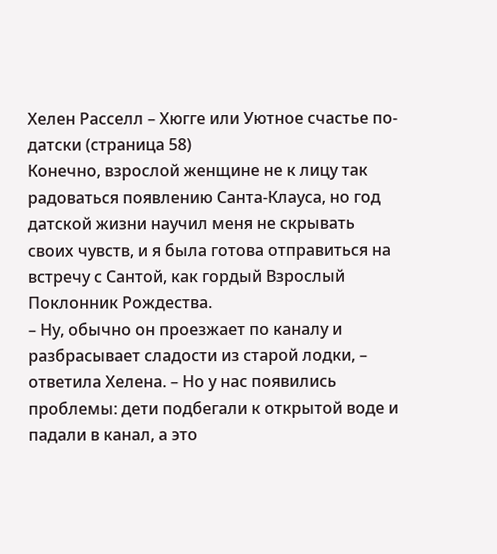Хелен Расселл – Хюгге или Уютное счастье по-датски (страница 58)
Конечно, взрослой женщине не к лицу так радоваться появлению Санта-Клауса, но год датской жизни научил меня не скрывать своих чувств, и я была готова отправиться на встречу с Сантой, как гордый Взрослый Поклонник Рождества.
– Ну, обычно он проезжает по каналу и разбрасывает сладости из старой лодки, – ответила Хелена. – Но у нас появились проблемы: дети подбегали к открытой воде и падали в канал, а это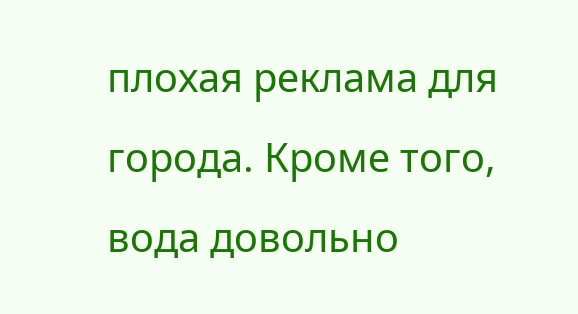плохая реклама для города. Кроме того, вода довольно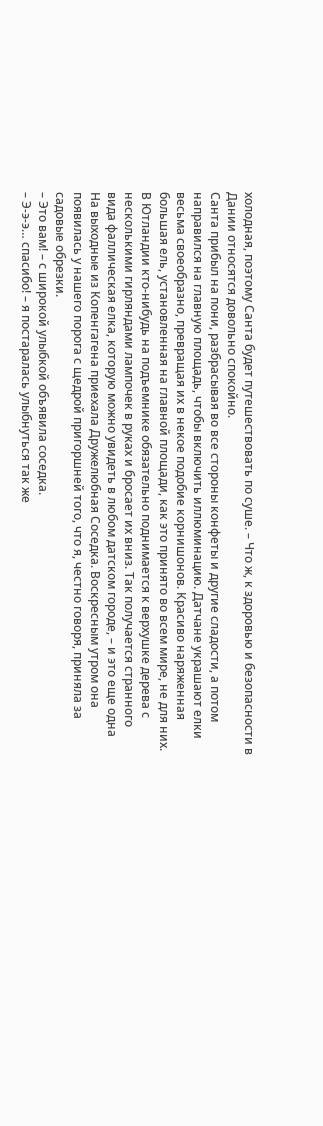холодная, поэтому Санта будет путешествовать по суше. – Что ж, к здоровью и безопасности в Дании относятся довольно спокойно.
Санта прибыл на пони, разбрасывая во все стороны конфеты и другие сладости, а потом направился на главную площадь, чтобы включить иллюминацию. Датчане украшают елки весьма своеобразно, превращая их в некое подобие корнишонов. Красиво наряженная большая ель, установленная на главной площади, как это принято во всем мире, не для них.
В Ютландии кто-нибудь на подъемнике обязательно поднимается к верхушке дерева с несколькими гирляндами лампочек в руках и бросает их вниз. Так получается странного вида фаллическая елка, которую можно увидеть в любом датском городе, – и это еще одна
На выходные из Копенгагена приехала Дружелюбная Соседка. Воскресным утром она появилась у нашего порога с щедрой пригоршней того, что я, честно говоря, приняла за садовые обрезки.
– Это вам! – с широкой улыбкой объявила соседка.
– Э-э-э… спасибо! – я постаралась улыбнуться так же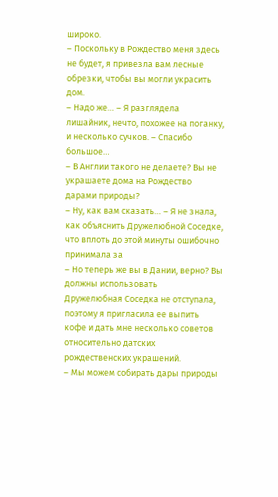широко.
– Поскольку в Рождество меня здесь не будет, я привезла вам лесные обрезки, чтобы вы могли украсить дом.
– Надо же… – Я разглядела лишайник, нечто, похожее на поганку, и несколько сучков. – Спасибо большое…
– В Англии такого не делаете? Вы не украшаете дома на Рождество дарами природы?
– Ну, как вам сказать… – Я не знала, как объяснить Дружелюбной Соседке, что вплоть до этой минуты ошибочно принимала за
– Но теперь же вы в Дании, верно? Вы должны использовать
Дружелюбная Соседка не отступала, поэтому я пригласила ее выпить кофе и дать мне несколько советов относительно датских рождественских украшений.
– Мы можем собирать дары природы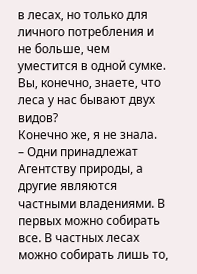в лесах, но только для личного потребления и не больше, чем уместится в одной сумке. Вы, конечно, знаете, что леса у нас бывают двух видов?
Конечно же, я не знала.
– Одни принадлежат Агентству природы, а другие являются частными владениями. В первых можно собирать все. В частных лесах можно собирать лишь то,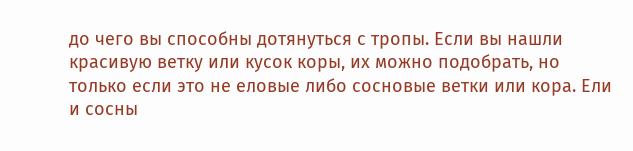до чего вы способны дотянуться с тропы. Если вы нашли красивую ветку или кусок коры, их можно подобрать, но только если это не еловые либо сосновые ветки или кора. Ели и сосны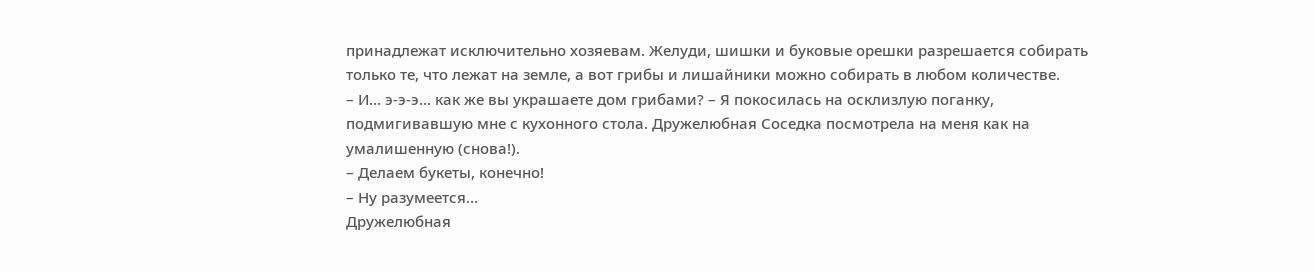принадлежат исключительно хозяевам. Желуди, шишки и буковые орешки разрешается собирать только те, что лежат на земле, а вот грибы и лишайники можно собирать в любом количестве.
– И… э-э-э… как же вы украшаете дом грибами? – Я покосилась на осклизлую поганку, подмигивавшую мне с кухонного стола. Дружелюбная Соседка посмотрела на меня как на умалишенную (снова!).
– Делаем букеты, конечно!
– Ну разумеется…
Дружелюбная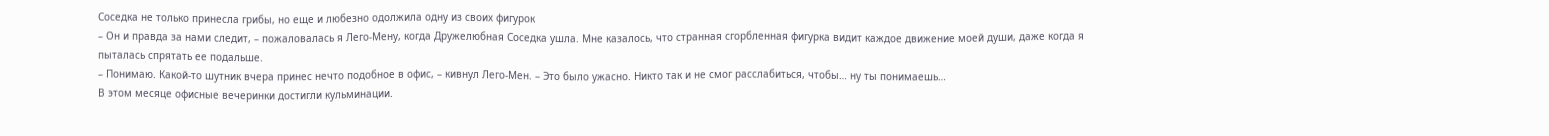Соседка не только принесла грибы, но еще и любезно одолжила одну из своих фигурок
– Он и правда за нами следит, – пожаловалась я Лего-Мену, когда Дружелюбная Соседка ушла. Мне казалось, что странная сгорбленная фигурка видит каждое движение моей души, даже когда я пыталась спрятать ее подальше.
– Понимаю. Какой-то шутник вчера принес нечто подобное в офис, – кивнул Лего-Мен. – Это было ужасно. Никто так и не смог расслабиться, чтобы… ну ты понимаешь…
В этом месяце офисные вечеринки достигли кульминации.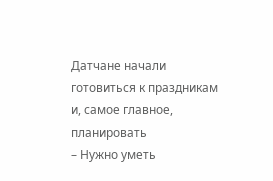Датчане начали готовиться к праздникам и, самое главное, планировать
– Нужно уметь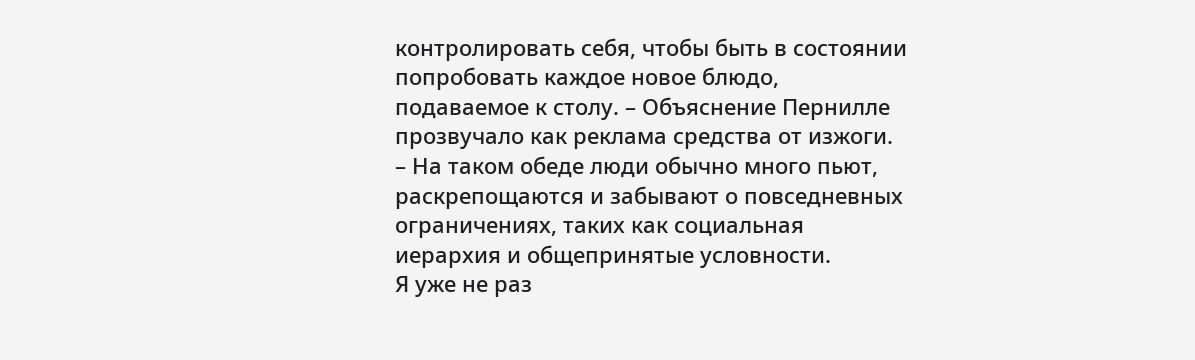контролировать себя, чтобы быть в состоянии попробовать каждое новое блюдо, подаваемое к столу. – Объяснение Пернилле прозвучало как реклама средства от изжоги. – На таком обеде люди обычно много пьют, раскрепощаются и забывают о повседневных ограничениях, таких как социальная иерархия и общепринятые условности.
Я уже не раз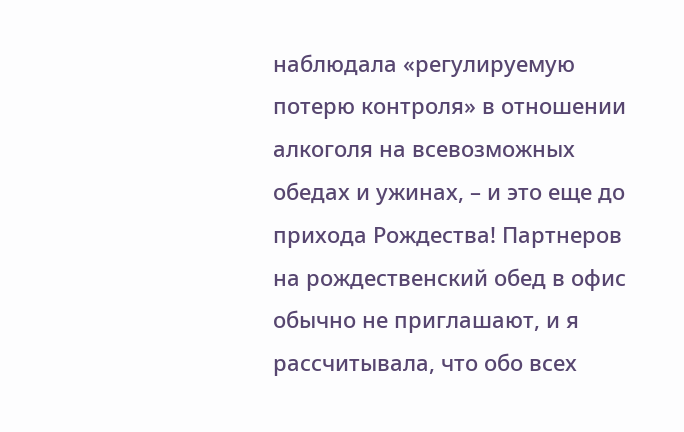наблюдала «регулируемую потерю контроля» в отношении алкоголя на всевозможных обедах и ужинах, – и это еще до прихода Рождества! Партнеров на рождественский обед в офис обычно не приглашают, и я рассчитывала, что обо всех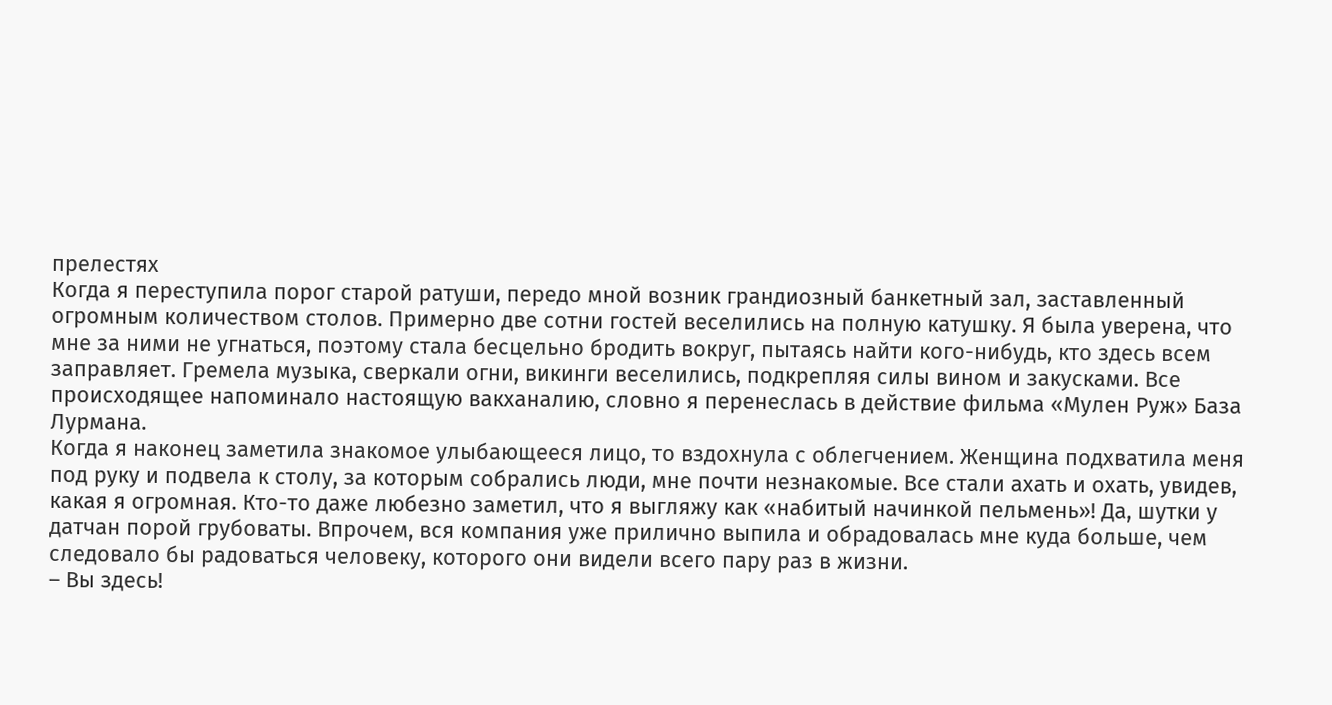прелестях
Когда я переступила порог старой ратуши, передо мной возник грандиозный банкетный зал, заставленный огромным количеством столов. Примерно две сотни гостей веселились на полную катушку. Я была уверена, что мне за ними не угнаться, поэтому стала бесцельно бродить вокруг, пытаясь найти кого-нибудь, кто здесь всем заправляет. Гремела музыка, сверкали огни, викинги веселились, подкрепляя силы вином и закусками. Все происходящее напоминало настоящую вакханалию, словно я перенеслась в действие фильма «Мулен Руж» База Лурмана.
Когда я наконец заметила знакомое улыбающееся лицо, то вздохнула с облегчением. Женщина подхватила меня под руку и подвела к столу, за которым собрались люди, мне почти незнакомые. Все стали ахать и охать, увидев, какая я огромная. Кто-то даже любезно заметил, что я выгляжу как «набитый начинкой пельмень»! Да, шутки у датчан порой грубоваты. Впрочем, вся компания уже прилично выпила и обрадовалась мне куда больше, чем следовало бы радоваться человеку, которого они видели всего пару раз в жизни.
– Вы здесь!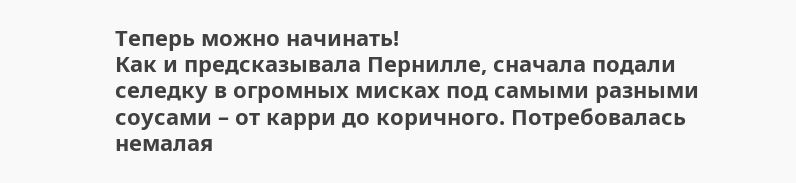Теперь можно начинать!
Как и предсказывала Пернилле, сначала подали селедку в огромных мисках под самыми разными соусами – от карри до коричного. Потребовалась немалая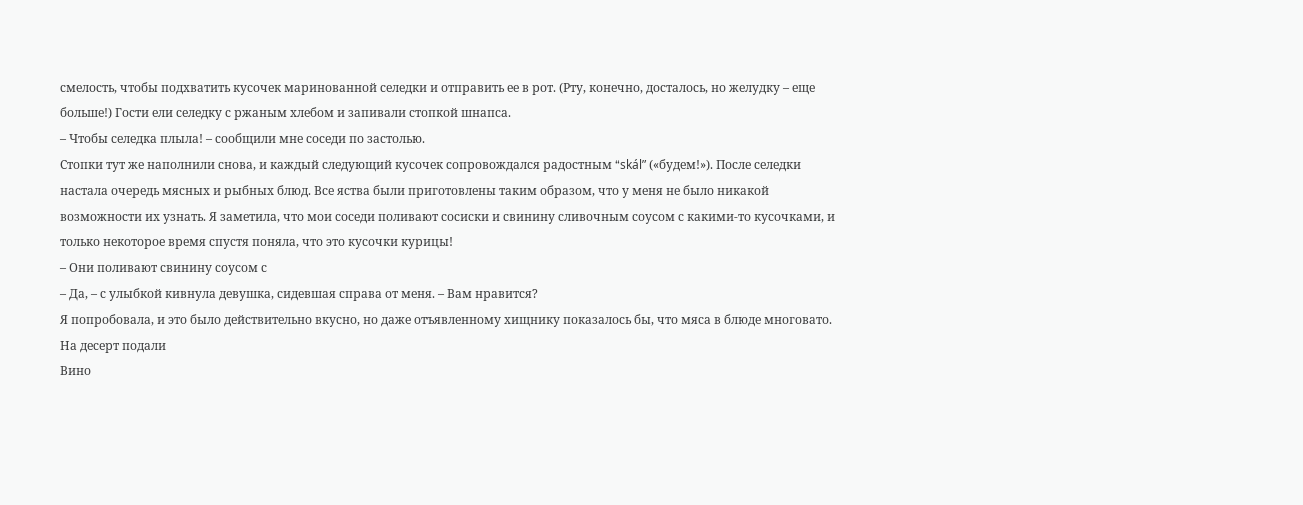смелость, чтобы подхватить кусочек маринованной селедки и отправить ее в рот. (Рту, конечно, досталось, но желудку – еще больше!) Гости ели селедку с ржаным хлебом и запивали стопкой шнапса.
– Чтобы селедка плыла! – сообщили мне соседи по застолью.
Стопки тут же наполнили снова, и каждый следующий кусочек сопровождался радостным “skál” («будем!»). После селедки настала очередь мясных и рыбных блюд. Все яства были приготовлены таким образом, что у меня не было никакой возможности их узнать. Я заметила, что мои соседи поливают сосиски и свинину сливочным соусом с какими-то кусочками, и только некоторое время спустя поняла, что это кусочки курицы!
– Они поливают свинину соусом с
– Да, – с улыбкой кивнула девушка, сидевшая справа от меня. – Вам нравится?
Я попробовала, и это было действительно вкусно, но даже отъявленному хищнику показалось бы, что мяса в блюде многовато.
На десерт подали
Вино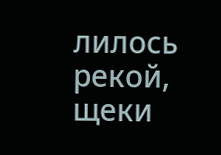лилось рекой, щеки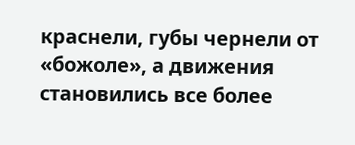краснели, губы чернели от «божоле», а движения становились все более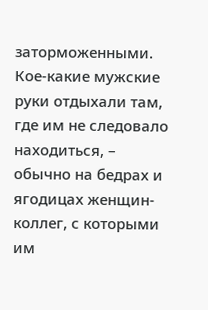заторможенными. Кое-какие мужские руки отдыхали там, где им не следовало находиться, – обычно на бедрах и ягодицах женщин-коллег, с которыми им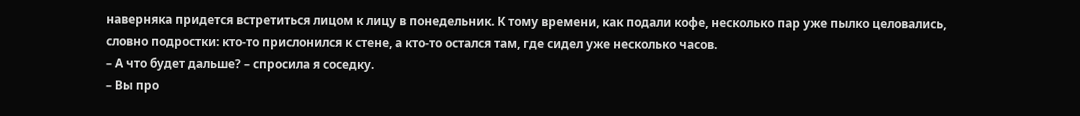наверняка придется встретиться лицом к лицу в понедельник. К тому времени, как подали кофе, несколько пар уже пылко целовались, словно подростки: кто-то прислонился к стене, а кто-то остался там, где сидел уже несколько часов.
– А что будет дальше? – спросила я соседку.
– Вы про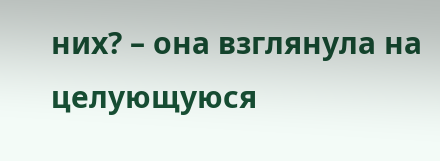них? – она взглянула на целующуюся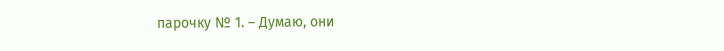парочку № 1. – Думаю, они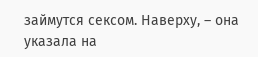займутся сексом. Наверху, – она указала на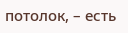потолок, – есть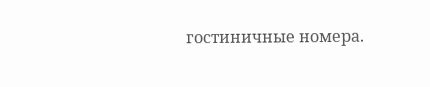гостиничные номера.